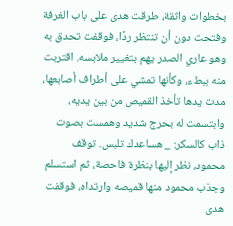بخطوات واثقة، طرقت هدى على باب الغرفة وفتحت دون أن تنتظر ردًا، فوقفت تحدق به وهو عاري الصدر يهم بتغيير ملابسه. اقتربت منه ببطء، وكأنها تمشي على أطراف أصابعها، مدت يدها تأخذ القميص من بين يديه، وابتسمت له بحرج شديد وهمست بصوت ذاب كالسكر: _ هساعدك تلبس. توقف محمود، نظر إليها بنظرة فاحصة، ثم استسلم وجذب محمود منها قميصه وارتداه، فوقفت هدى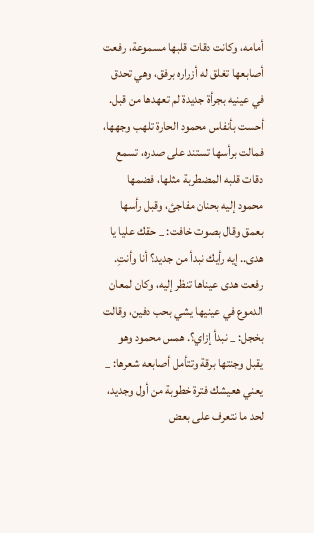أمامه، وكانت دقات قلبها مسموعة، رفعت أصابعها تغلق له أزراره برفق، وهي تحدق في عينيه بجرأة جديدة لم تعهدها من قبل. أحست بأنفاس محمود الحارة تلهب وجهها، فمالت برأسها تستند على صدره، تسمع دقات قلبه المضطربة مثلها، فضمها محمود إليه بحنان مفاجئ، وقبل رأسها بعمق وقال بصوت خافت: _ حقك عليا يا هدى.. إيه رأيك نبدأ من جديد؟ أنا وأنتِ. رفعت هدى عيناها تنظر إليه، وكان لمعان الدموع في عينيها يشي بحب دفين، وقالت بخجل: _ نبدأ إزاي؟. همس محمود وهو يقبل وجنتها برقة وتتأمل أصابعه شعرها: _ يعني هعيشك فترة خطوبة من أول وجديد، لحد ما نتعرف على بعض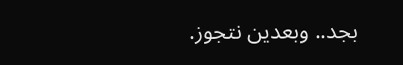بجد.. وبعدين نتجوز.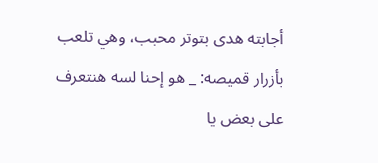أجابته هدى بتوتر محبب، وهي تلعب بأزرار قميصه: _ هو إحنا لسه هنتعرف على بعض يا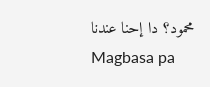محمود؟ دا إحنا عندنا
Magbasa pa